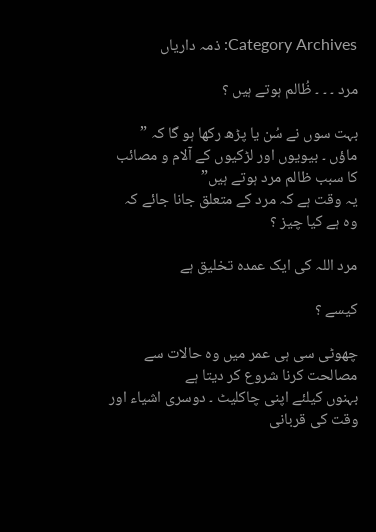Category Archives: ذمہ دارياں

مرد ۔ ۔ ۔ ظُالم ہوتے ہیں ؟

بہت سوں نے سُن یا پڑھ رکھا ہو گا کہ ” ماؤں ۔ بيويوں اور لڑکيوں کے آلام و مصائب کا سبب ظالم مرد ہوتے ہيں”
يہ وقت ہے کہ مرد کے متعلق جانا جائے کہ وہ ہے کيا چيز ؟

مرد اللہ کی ايک عمدہ تخليق ہے

کيسے ؟

چھوٹی سی ہی عمر ميں وہ حالات سے مصالحت کرنا شروع کر ديتا ہے
بہنوں کيلئے اپنی چاکليٹ ۔ دوسری اشياء اور وقت کی قربانی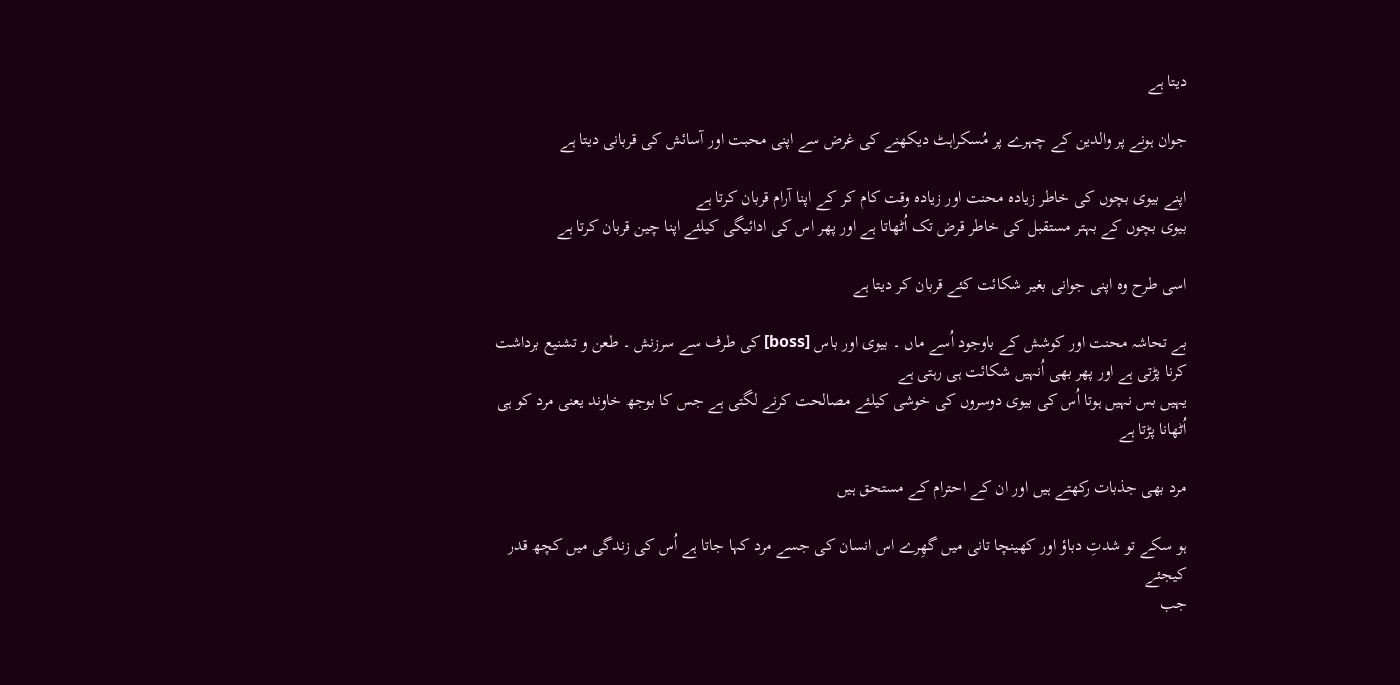ديتا ہے

جوان ہونے پر والدين کے چہرے پر مُسکراہٹ ديکھنے کی غرض سے اپنی محبت اور آسائش کی قربانی ديتا ہے

اپنے بيوی بچوں کی خاطر زيادہ محنت اور زيادہ وقت کام کر کے اپنا آرام قربان کرتا ہے
بيوی بچوں کے بہتر مستقبل کی خاطر قرض تک اُٹھاتا ہے اور پھر اس کی ادائيگی کيلئے اپنا چين قربان کرتا ہے

اسی طرح وہ اپنی جوانی بغير شکائت کئے قربان کر ديتا ہے

بے تحاشہ محنت اور کوشش کے باوجود اُسے ماں ۔ بيوی اور باس [boss] کی طرف سے سرزنش ۔ طعن و تشنيع برداشت کرنا پڑتی ہے اور پھر بھی اُنہيں شکائت ہی رہتی ہے
يہيں بس نہيں ہوتا اُس کی بيوی دوسروں کی خوشی کيلئے مصالحت کرنے لگتی ہے جس کا بوجھ خاوند يعنی مرد کو ہی اُٹھانا پڑتا ہے

مرد بھی جذبات رکھتے ہيں اور ان کے احترام کے مستحق ہيں

ہو سکے تو شدتِ دباؤ اور کھينچا تانی ميں گھِرے اس انسان کی جسے مرد کہا جاتا ہے اُس کی زندگی ميں کچھ قدر کيجئے
جب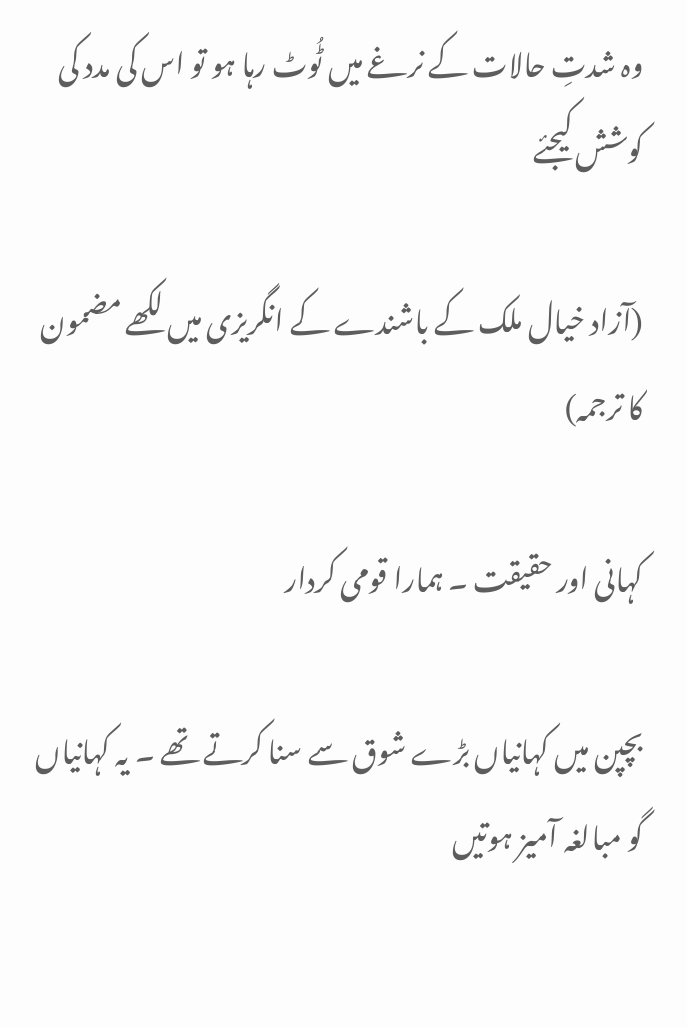وہ شدتِ حالات کے نرغے ميں ٹُوٹ رہا ہو تو اس کی مدد کی کوشش کيجئے

(آزاد خیال ملک کے باشندے کے انگريزی ميں لکھے مضمون کا ترجمہ)

کہانی اور حقيقت ۔ ہمارا قومی کردار

بچپن میں کہانیاں بڑے شوق سے سنا کرتے تھے ۔ يہ کہانياں گو مبالغہ آميز ہوتيں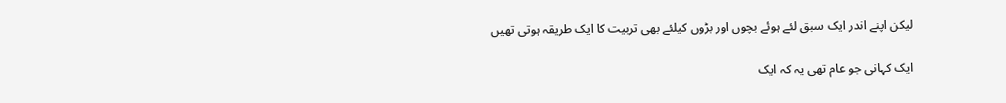ليکن اپنے اندر ايک سبق لئے ہوئے بچوں اور بڑوں کيلئے بھی تربيت کا ايک طريقہ ہوتی تھيں

ايک کہانی جو عام تھی يہ کہ ايک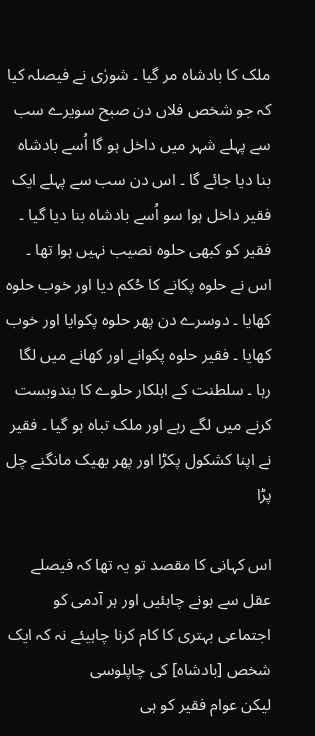ملک کا بادشاہ مر گيا ۔ شورٰی نے فيصلہ کيا کہ جو شخص فلاں دن صبح سويرے سب سے پہلے شہر ميں داخل ہو گا اُسے بادشاہ بنا ديا جائے گا ۔ اس دن سب سے پہلے ايک فقير داخل ہوا سو اُسے بادشاہ بنا ديا گيا ۔ فقير کو کبھی حلوہ نصيب نہيں ہوا تھا ۔ اس نے حلوہ پکانے کا حُکم ديا اور خوب حلوہ کھايا ۔ دوسرے دن پھر حلوہ پکوايا اور خوب کھايا ۔ فقير حلوہ پکوانے اور کھانے ميں لگا رہا ۔ سلطنت کے اہلکار حلوے کا بندوبست کرنے ميں لگے رہے اور ملک تباہ ہو گيا ۔ فقير نے اپنا کشکول پکڑا اور پھر بھيک مانگنے چل پڑا

اس کہانی کا مقصد تو يہ تھا کہ فيصلے عقل سے ہونے چاہئيں اور ہر آدمی کو اجتماعی بہتری کا کام کرنا چاہيئے نہ کہ ايک شخص [بادشاہ] کی چاپلوسی
ليکن عوام فقير کو ہی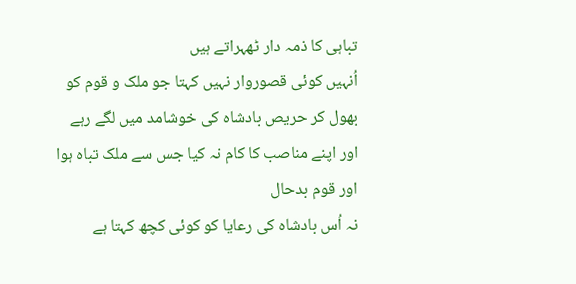تباہی کا ذمہ دار ٹھہراتے ہيں
اُنہيں کوئی قصوروار نہيں کہتا جو ملک و قوم کو بھول کر حريص بادشاہ کی خوشامد ميں لگے رہے اور اپنے مناصب کا کام نہ کيا جس سے ملک تباہ ہوا اور قوم بدحال
نہ اُس بادشاہ کی رعايا کو کوئی کچھ کہتا ہے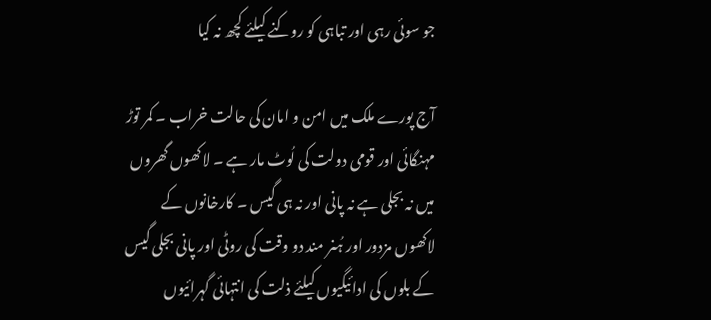جو سوئی رہی اور تباہی کو روکنے کيلئے کچھ نہ کيا

آج پورے ملک میں امن و امان کی حالت خراب ۔ کمر توڑ مہنگائی اور قومی دولت کی لُوٹ مار ہے ۔ لاکھوں گھروں میں نہ بجلی ہے نہ پانی اور نہ ہی گیس ۔ کارخانوں کے لاکھوں مزدور اور ہُنر مند دو وقت کی روٹی اور پانی بجلی گیس کے بلوں کی ادائیگیوں کیلئے ذلت کی انتہائی گہرائیوں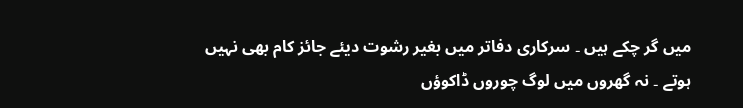میں گر چکے ہیں ۔ سرکاری دفاتر ميں بغیر رشوت دیئے جائز کام بھی نہیں ہوتے ۔ نہ گھروں میں لوگ چوروں ڈاکوؤں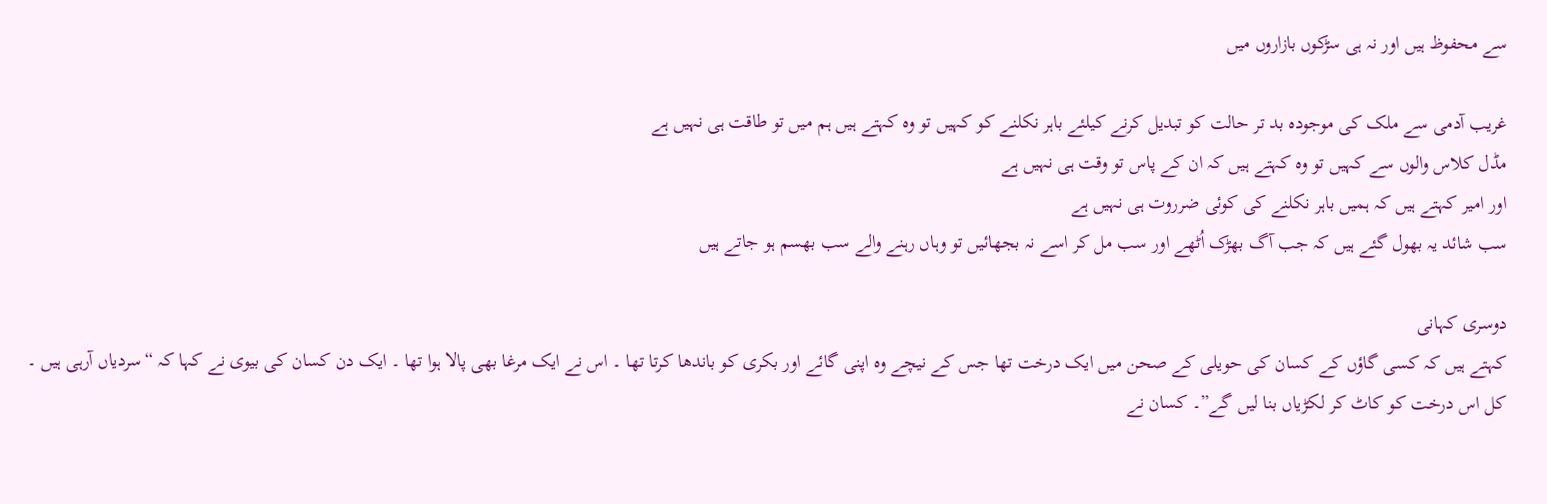سے محفوظ ہیں اور نہ ہی سڑکوں بازاروں میں

غریب آدمی سے ملک کی موجودہ بد تر حالت کو تبدیل کرنے کیلئے باہر نکلنے کو کہیں تو وہ کہتے ہیں ہم میں تو طاقت ہی نہیں ہے
مڈل کلاس والوں سے کہیں تو وہ کہتے ہیں کہ ان کے پاس تو وقت ہی نہیں ہے
اور امیر کہتے ہیں کہ ہمیں باہر نکلنے کی کوئی ضرروت ہی نہیں ہے
سب شائد یہ بھول گئے ہیں کہ جب آگ بھڑک اُٹھے اور سب مل کر اسے نہ بجھائیں تو وہاں رہنے والے سب بھسم ہو جاتے ہیں

دوسری کہانی
کہتے ہیں کہ کسی گاؤں کے کسان کی حویلی کے صحن میں ایک درخت تھا جس کے نیچے وہ اپنی گائے اور بکری کو باندھا کرتا تھا ۔ اس نے ایک مرغا بھی پالا ہوا تھا ۔ ایک دن کسان کی بيوی نے کہا کہ “سردیاں آرہی ہیں ۔ کل اس درخت کو کاٹ کر لکڑیاں بنا لیں گے”۔ کسان نے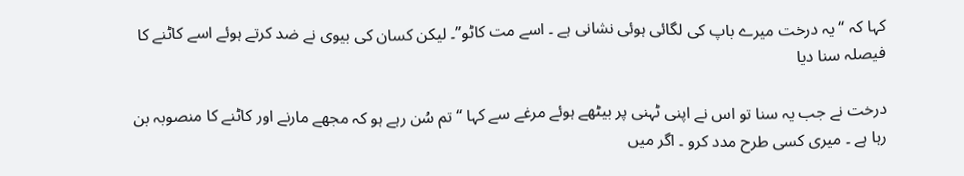کہا کہ “یہ درخت ميرے باپ کی لگائی ہوئی نشانی ہے ۔ اسے مت کاٹو”۔ لیکن کسان کی بیوی نے ضد کرتے ہوئے اسے کاٹنے کا فیصلہ سنا دیا

درخت نے جب یہ سنا تو اس نے اپنی ٹہنی پر بیٹھے ہوئے مرغے سے کہا “تم سُن رہے ہو کہ مجھے مارنے اور کاٹنے کا منصوبہ بن رہا ہے ۔ میری کسی طرح مدد کرو ۔ اگر میں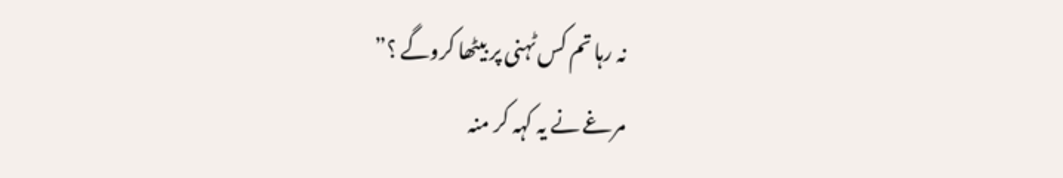نہ رہا تم کس ٹہنی پر بیٹھا کروگے ؟”
مرغے نے یہ کہہ کر منہ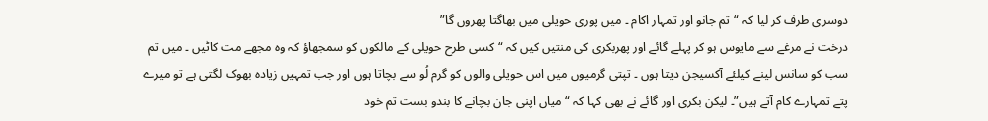دوسری طرف کر لیا کہ “تم جانو اور تمہار اکام ۔ میں پوری حویلی میں بھاگتا پھروں گا”
درخت نے مرغے سے مایوس ہو کر پہلے گائے اور پھربکری کی منتیں کیں کہ “کسی طرح حویلی کے مالکوں کو سمجھاؤ کہ وہ مجھے مت کاٹیں ۔ میں تم سب کو سانس لینے کیلئے آکسیجن دیتا ہوں ۔ تپتی گرمیوں میں اس حویلی والوں کو گرم لُو سے بچاتا ہوں اور جب تمہیں زیادہ بھوک لگتی ہے تو میرے پتے تمہارے کام آتے ہیں”۔ لیکن بکری اور گائے نے بھی کہا کہ “میاں اپنی جان بچانے کا بندو بست تم خود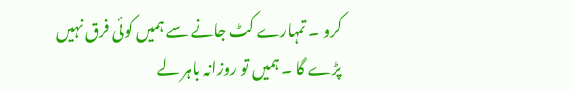کرو ۔ تمہارے کٹ جانے سے ہمیں کوئی فرق نہیں پڑے گا ۔ ہمیں تو روزانہ باہر لے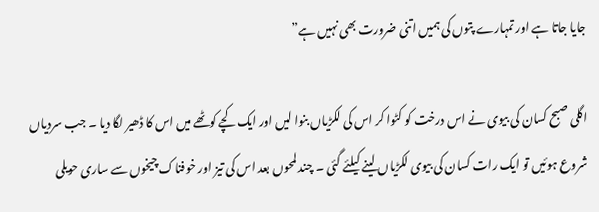جایا جاتا ہے اور تمہارے پتوں کی ہمیں اتنی ضرورت بھی نہیں ہے”

اگلی صبح کسان کی بیوی نے اس درخت کو کٹوا کر اس کی لکڑیاں بنوا لیں اور ایک کچے کوٹھے میں اس کا ڈھیر لگا دیا ۔ جب سردیاں شروع ہوئیں تو ایک رات کسان کی بیوی لکڑیاں لینے کیلئے گئی ۔ چند لمحوں بعد اس کی تیز اور خوفناک چیخوں سے ساری حویلی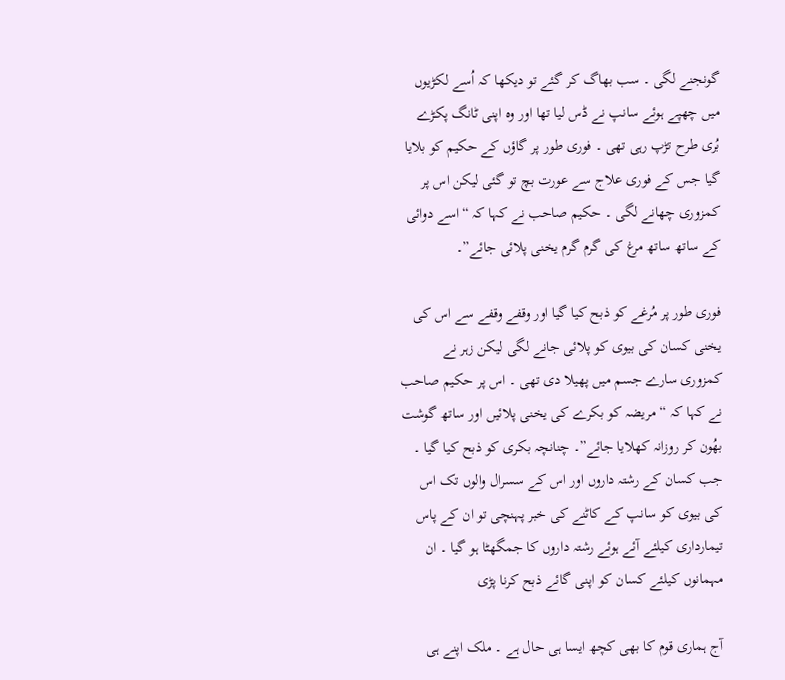گونجنے لگی ۔ سب بھاگ کر گئے تو دیکھا کہ اُسے لکڑیوں میں چھپے ہوئے سانپ نے ڈس لیا تھا اور وہ اپنی ٹانگ پکڑے بُری طرح تڑپ رہی تھی ۔ فوری طور پر گاؤں کے حکیم کو بلایا گیا جس کے فوری علاج سے عورت بچ تو گئی لیکن اس پر کمزوری چھانے لگی ۔ حکیم صاحب نے کہا کہ “اسے دوائی کے ساتھ ساتھ مرغ کی گرم گرم یخنی پلائی جائے”۔

فوری طور پر مُرغے کو ذبح کیا گیا اور وقفے وقفے سے اس کی یخنی کسان کی بیوی کو پلائی جانے لگی لیکن زہر نے کمزوری سارے جسم میں پھیلا دی تھی ۔ اس پر حکیم صاحب نے کہا کہ “مریضہ کو بکرے کی یخنی پلائيں اور ساتھ گوشت بھُون کر روزانہ کھلایا جائے”۔ چنانچہ بکری کو ذبح کیا گیا ۔ جب کسان کے رشتہ داروں اور اس کے سسرال والوں تک اس کی بیوی کو سانپ کے کاٹنے کی خبر پہنچی تو ان کے پاس تیمارداری کیلئے آئے ہوئے رشتہ داروں کا جمگھٹا ہو گیا ۔ ان مہمانوں کیلئے کسان کو اپنی گائے ذبح کرنا پڑی

آج ہماری قوم کا بھی کچھ ايسا ہی حال ہے ۔ ملک اپنے ہی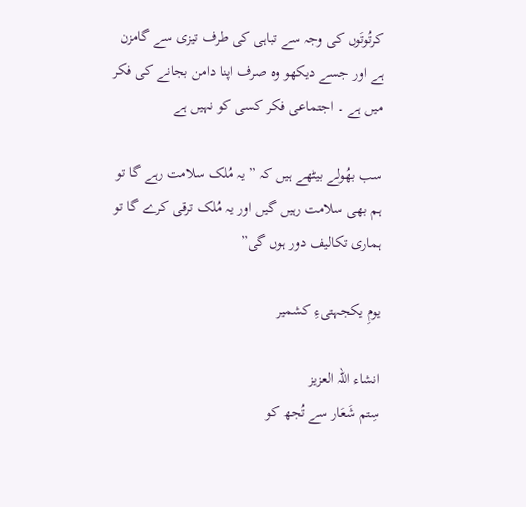کرتُوتَوں کی وجہ سے تباہی کی طرف تيزی سے گامزن ہے اور جسے ديکھو وہ صرف اپنا دامن بجانے کی فکر ميں ہے ۔ اجتماعی فکر کسی کو نہيں ہے

سب بھُولے بيٹھے ہيں کہ ” يہ مُلک سلامت رہے گا تو ہم بھی سلامت رہيں گيں اور يہ مُلک ترقی کرے گا تو ہماری تکاليف دور ہوں گی”

یومِ یکجہتیءِ کشمیر

انشاء اللہ العزيز
سِتم شَعَار سے تُجھ کو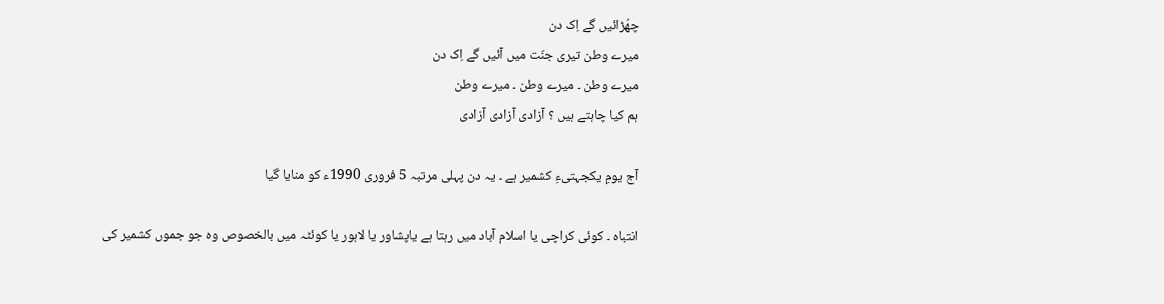چھُڑائيں گے اِک دن
ميرے وطن تيری جنّت ميں آئيں گے اِک دن
ميرے وطن ۔ ميرے وطن ۔ ميرے وطن
ہم کيا چاہتے ہيں ؟ آزادی آزادی آزادی

آج یومِ یکجہتیءِ کشمیر ہے ۔ یہ دن پہلی مرتبہ 5 فروری 1990ء کو منایا گیا

انتباہ ۔ کوئی کراچی یا اسلام آباد میں رہتا ہے یاپشاور یا لاہور یا کوئٹہ میں بالخصوص وہ جو جموں کشمیر کی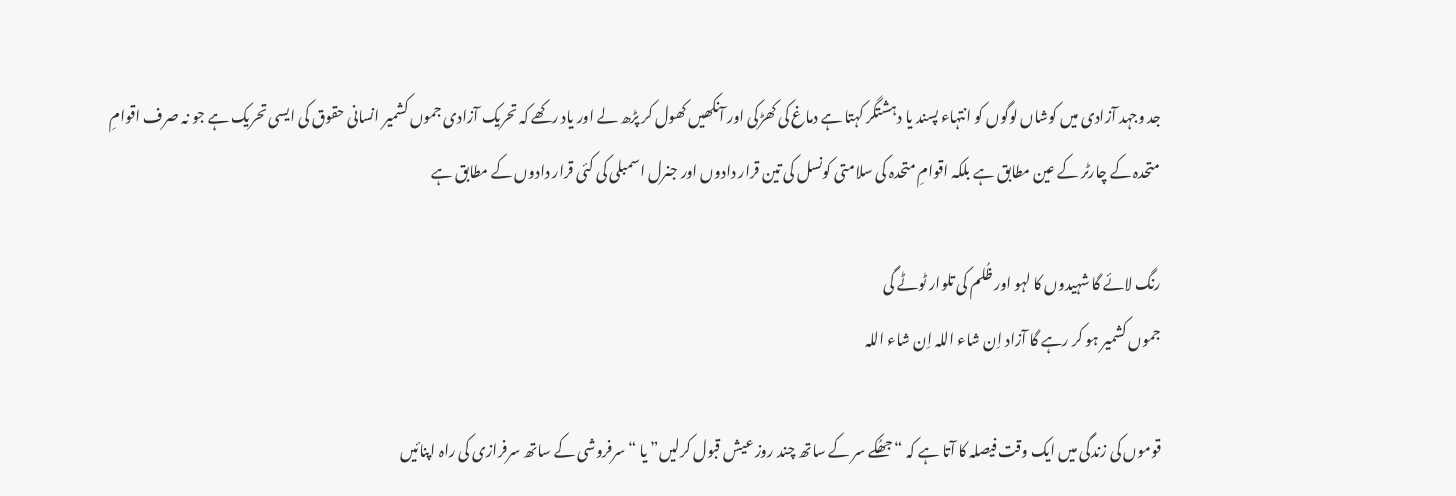جد وجہد آزادی میں کوشاں لوگوں کو انتہاء پسند یا دہشتگر کہتا ہے دماغ کی کھڑکی اور آنکھیں کھول کر پڑھ لے اور یاد رکھے کہ تحریک آزادی جموں کشمیر انسانی حقوق کی ایسی تحریک ہے جو نہ صرف اقوامِ متحدہ کے چارٹر کے عین مطابق ہے بلکہ اقوامِ متحدہ کی سلامتی کونسل کی تین قرار دادوں اور جنرل اسمبلی کی کئی قرار دادوں کے مطابق ہے

رنگ لائے گا شہيدوں کا لہو اور ظُلم کی تلوار ٹوٹے گی
جموں کشمير ہو کر رہے گا آزاد اِن شاء اللہ اِن شاء اللہ

قوموں کی زندگی میں ایک وقت فیصلہ کا آتا ہے کہ “جھُکے سر کے ساتھ چند روز عیش قبول کرلیں” یا “سرفروشی کے ساتھ سرفرازی کی راہ اپنائیں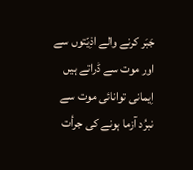جَبَر کرنے والے اذِیّتوں سے اور موت سے ڈراتے ہیں
اِیمانی توانائی موت سے نبرُد آزما ہونے کی جرأت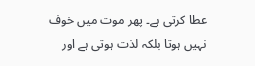عطا کرتی ہے۔ پھر موت میں خوف نہیں ہوتا بلکہ لذت ہوتی ہے اور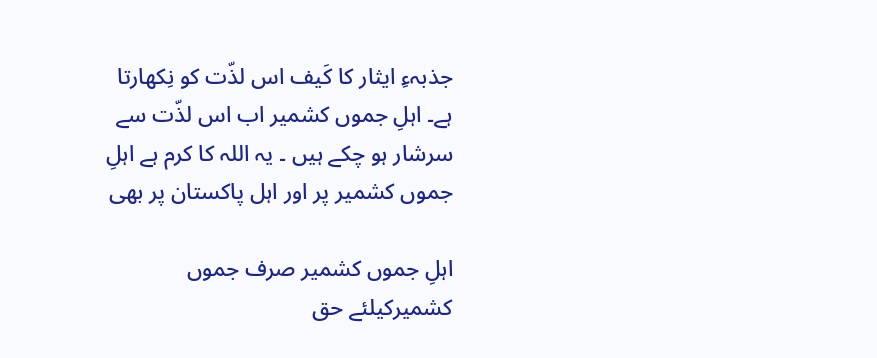جذبہءِ ایثار کا کَیف اس لذّت کو نِکھارتا ہے۔ اہلِ جموں کشمیر اب اس لذّت سے سرشار ہو چکے ہیں ۔ یہ اللہ کا کرم ہے اہلِ جموں کشمیر پر اور اہل پاکستان پر بھی

اہلِ جموں کشمیر صرف جموں کشمیرکیلئے حق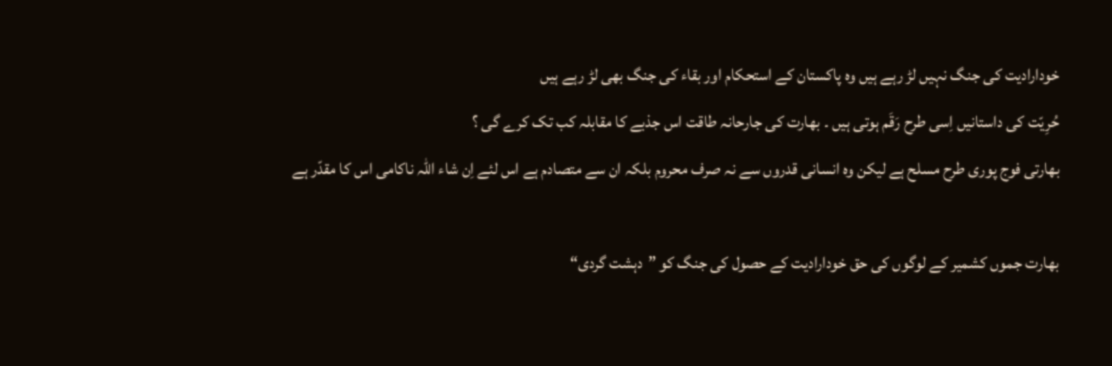خودارادیت کی جنگ نہیں لڑ رہے ہیں وہ پاکستان کے استحکام اور بقاء کی جنگ بھی لڑ رہے ہیں
حُرِیّت کی داستانیں اِسی طرح رَقَم ہوتی ہیں ۔ بھارت کی جارحانہ طاقت اس جذبے کا مقابلہ کب تک کرے گی ؟
بھارتی فوج پوری طرح مسلح ہے لیکن وہ انسانی قدروں سے نہ صرف محروم بلکہ ان سے متصادم ہے اس لئے اِن شاء اللہ ناکامی اس کا مقدّر ہے

بھارت جموں کشمیر کے لوگوں کی حق خودارادیت کے حصول کی جنگ کو ”دہشت گردی“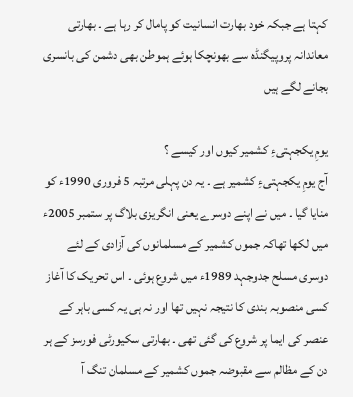کہتا ہے جبکہ خود بھارت انسانیت کو پامال کر رہا ہے ۔ بھارتی معاندانہ پروپيگنڈہ سے بھونچکا ہوئے ہموطن بھی دشمن کی بانسری بجانے لگے ہيں

یومِ یکجہتیءِ کشمیر کیوں اور کیسے ؟
آج یومِ یکجہتیءِ کشمیر ہے ۔ یہ دن پہلی مرتبہ 5 فروری 1990ء کو منایا گیا ۔ میں نے اپنے دوسرے يعنی انگريزی بلاگ پر ستمبر 2005ء میں لکھا تھاکہ جموں کشمیر کے مسلمانوں کی آزادی کے لئے دوسری مسلح جدوجہد 1989ء میں شروع ہوئی ۔ اس تحریک کا آغاز کسی منصوبہ بندی کا نتیجہ نہیں تھا اور نہ ہی یہ کسی باہر کے عنصر کی ایما پر شروع کی گئی تھی ۔ بھارتی سکیورٹی فورسز کے ہر دن کے مظالم سے مقبوضہ جموں کشمیر کے مسلمان تنگ آ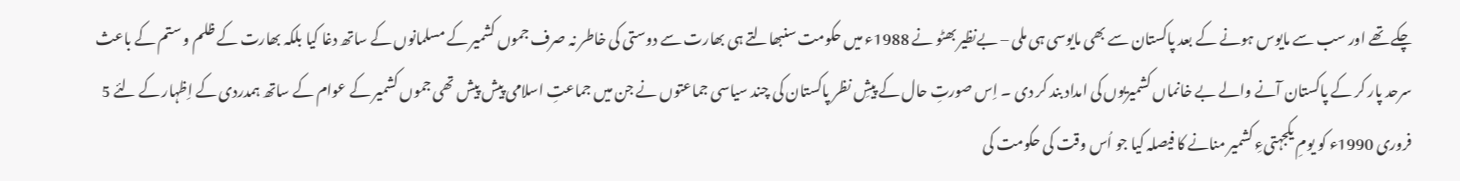چکے تھے اور سب سے مایوس ہونے کے بعد پاکستان سے بھی مایوسی ہی ملی – بےنظیر بھٹو نے 1988ء میں حکومت سنبھالتے ہی بھارت سے دوستی کی خاطر نہ صرف جموں کشمیر کے مسلمانوں کے ساتھ دغا کیا بلکہ بھارت کے ظلم و ستم کے باعث سرحد پار کر کے پاکستان آنے والے بے خانماں کشمیریوں کی امداد بند کر دی ۔ اِس صورتِ حال کے پیشِ نظر پاکستان کی چند سیاسی جماعتوں نے جن میں جماعتِ اسلامی پیش پیش تھی جموں کشمیر کے عوام کے ساتھ ہمدردی کے اِظہار کے لئے 5 فروری 1990ء کو یومِ یکجہتیءِ کشمیر منانے کا فیصلہ کیا جو اُس وقت کی حکومت کی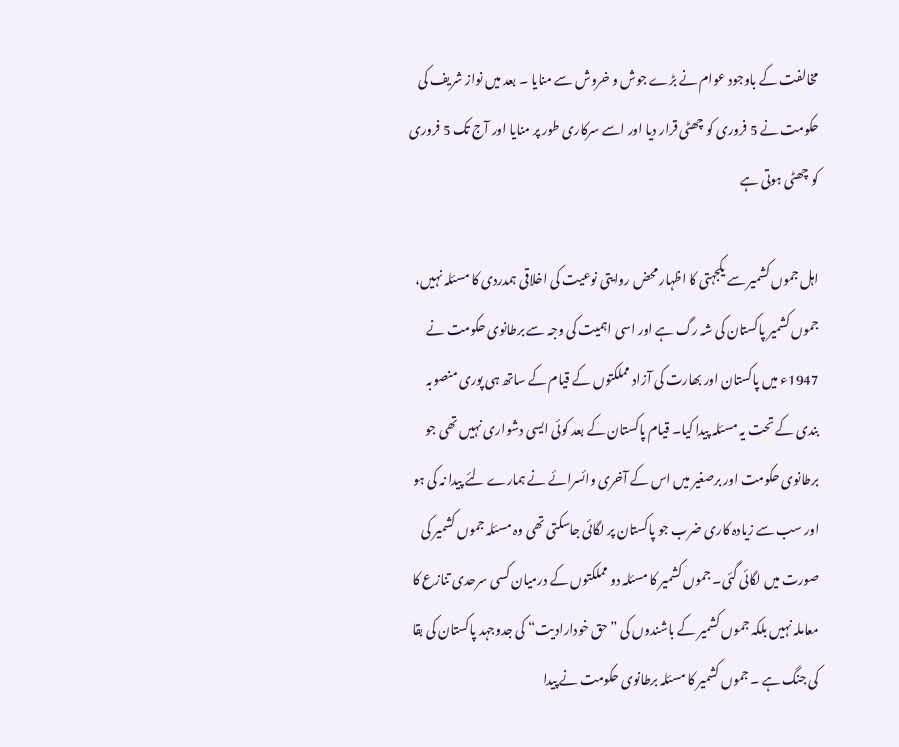مخالفت کے باوجود عوام نے بڑے جوش و خروش سے منایا ۔ بعد میں نواز شریف کی حکومت نے 5 فروری کو چھٹی قرار دیا اور اسے سرکاری طور پر منایا اور آج تک 5 فروری کو چھٹی ہوتی ہے

اہل جموں کشمیر سے یکجہتی کا اظہار محض روایتی نوعیت کی اخلاقی ہمدردی کا مسئلہ نہیں، جموں کشمیر پاکستان کی شہ رگ ہے اور اسی اہمیت کی وجہ سے برطانوی حکومت نے 1947ء میں پاکستان اور بھارت کی آزاد مملکتوں کے قیام کے ساتھ ہی پوری منصوبہ بندی کے تحت یہ مسئلہ پیدا کیا۔ قیام پاکستان کے بعد کوئی ایسی دشواری نہیں تھی جو برطانوی حکومت اور برصغیر میں اس کے آخری وائسرائے نے ہمارے لئے پیدا نہ کی ہو اور سب سے زیادہ کاری ضرب جو پاکستان پر لگائی جاسکتی تھی وہ مسئلہ جموں کشمیر کی صورت میں لگائی گئی۔ جموں کشمیر کا مسئلہ دو مملکتوں کے درمیان کسی سرحدی تنازع کا معاملہ نہیں بلکہ جموں کشمير کے باشندوں کی ”حق خودارادیت“ کی جدوجہد پاکستان کی بقا کی جنگ ہے ۔ جموں کشمیر کا مسئلہ برطانوی حکومت نے پیدا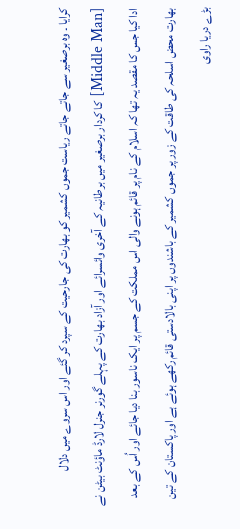کرایا ۔ وہ برصغیر سے جاتے جاتے رياست جموں کشمیر کو بھارت کی جارحیت کے سپرد کر گئے اور اس سروے میں دلال [Middle Man] کا کردار برصغیر میں برطانیہ کے آخری وائسرائے اور آزاد بھارت کے پہلے گورنر جنرل لارڈ ماؤنٹ بیٹن نے ادا کیا جس کا مقصد یہ تھا کہ اسلام کے نام پر قائم ہونے والی اس مملکت کے جسم پر ایک ناسور بنا دیا جائے اور اُس کے بعد بھارت محض اسلحہ کی طاقت کے زور پر جموں کشمير کے باشندوں پر اپنی بالادستی قائم رکھے ہوئے ہے اور پاکستان کے تین بڑے دریا راوی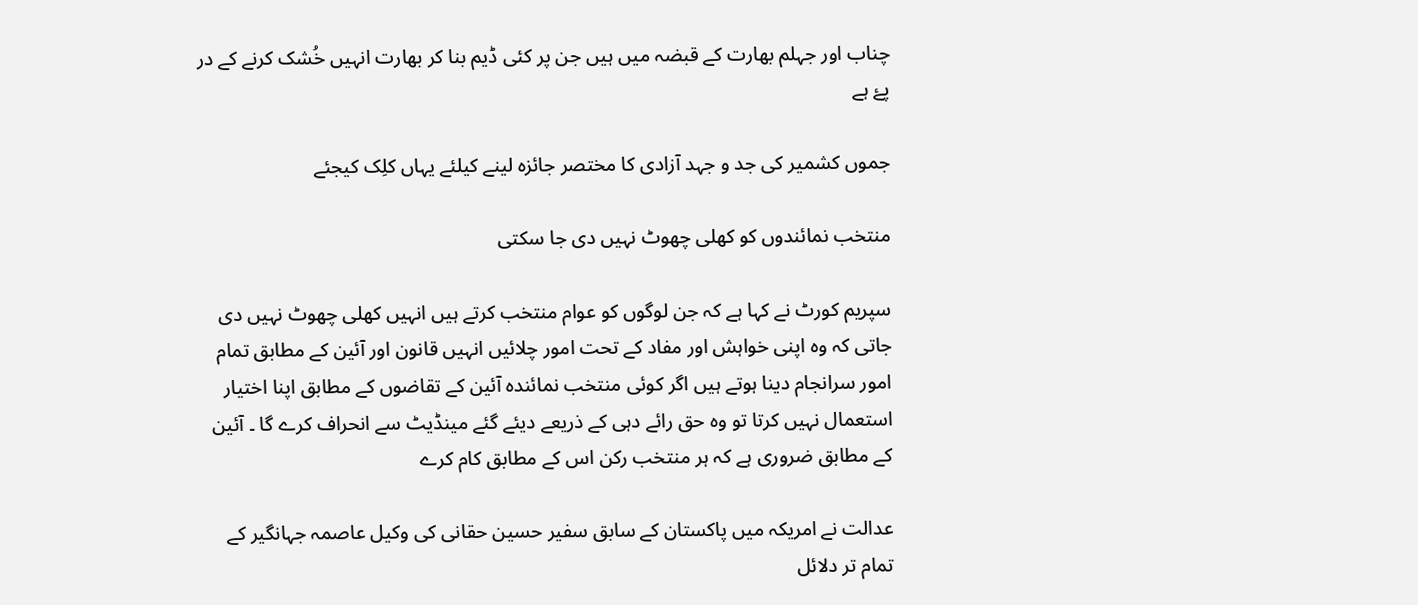چناب اور جہلم بھارت کے قبضہ میں ہیں جن پر کئی ڈيم بنا کر بھارت انہيں خُشک کرنے کے در پۓ ہے

جموں کشمیر کی جد و جہد آزادی کا مختصر جائزہ لینے کیلئے یہاں کلِک کیجئے

منتخب نمائندوں کو کھلی چھوٹ نہیں دی جا سکتی

سپریم کورٹ نے کہا ہے کہ جن لوگوں کو عوام منتخب کرتے ہیں انہیں کھلی چھوٹ نہیں دی جاتی کہ وہ اپنی خواہش اور مفاد کے تحت امور چلائیں انہیں قانون اور آئین کے مطابق تمام امور سرانجام دینا ہوتے ہیں اگر کوئی منتخب نمائندہ آئین کے تقاضوں کے مطابق اپنا اختیار استعمال نہیں کرتا تو وہ حق رائے دہی کے ذریعے دیئے گئے مینڈیٹ سے انحراف کرے گا ۔ آئین کے مطابق ضروری ہے کہ ہر منتخب رکن اس کے مطابق کام کرے

عدالت نے امریکہ میں پاکستان کے سابق سفیر حسین حقانی کی وکیل عاصمہ جہانگیر کے تمام تر دلائل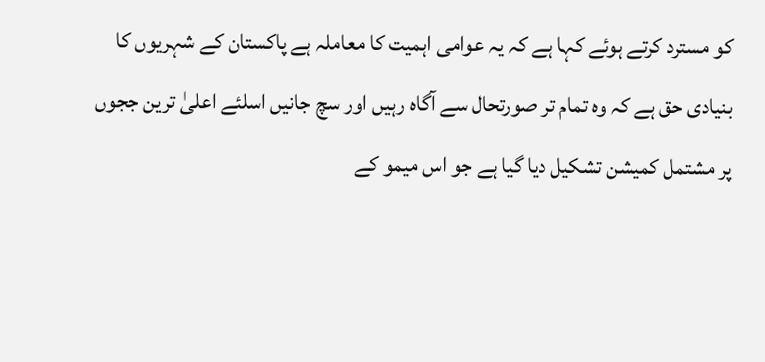کو مسترد کرتے ہوئے کہا ہے کہ یہ عوامی اہمیت کا معاملہ ہے پاکستان کے شہریوں کا بنیادی حق ہے کہ وہ تمام تر صورتحال سے آگاہ رہیں اور سچ جانیں اسلئے اعلیٰ ترین ججوں پر مشتمل کمیشن تشکیل دیا گیا ہے جو اس میمو کے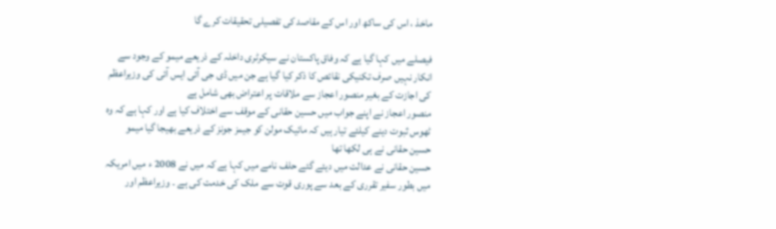ماخذ ، اس کی ساکھ اور اس کے مقاصد کی تفصیلی تحقیقات کرے گا

فیصلے میں کہا گیا ہے کہ وفاق پاکستان نے سیکرٹری داخلہ کے ذریعے میمو کے وجود سے انکار نہیں صرف تکنیکی نقائص کا ذکر کیا گیا ہے جن میں ڈی جی آئی ایس آئی کی وزیراعظم کی اجازت کے بغیر منصور اعجاز سے ملاقات پر اعتراض بھی شامل ہے
منصور اعجاز نے اپنے جواب میں حسین حقانی کے موقف سے اختلاف کیا ہے اور کہا ہے کہ وہ ٹھوس ثبوت دینے کیلئے تیار ہیں کہ مائیک مولن کو جیمز جونز کے ذریعے بھیجا گیا میمو حسین حقانی نے ہی لکھا تھا
حسین حقانی نے عدالت میں دیئے گئے حلف نامے میں کہا ہے کہ میں نے 2008 ء میں امریکہ میں بطور سفیر تقرری کے بعد سے پوری قوت سے ملک کی خدمت کی ہے ۔ وزیراعظم اور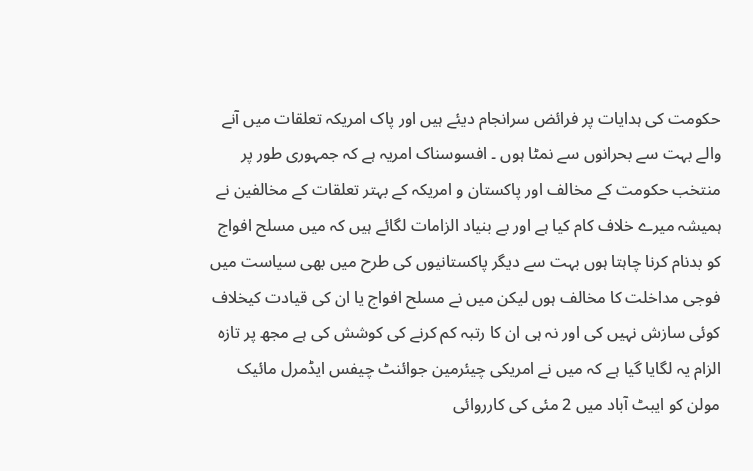حکومت کی ہدایات پر فرائض سرانجام دیئے ہیں اور پاک امریکہ تعلقات میں آنے والے بہت سے بحرانوں سے نمٹا ہوں ۔ افسوسناک امریہ ہے کہ جمہوری طور پر منتخب حکومت کے مخالف اور پاکستان و امریکہ کے بہتر تعلقات کے مخالفین نے ہمیشہ میرے خلاف کام کیا ہے اور بے بنیاد الزامات لگائے ہیں کہ میں مسلح افواج کو بدنام کرنا چاہتا ہوں بہت سے دیگر پاکستانیوں کی طرح میں بھی سیاست میں فوجی مداخلت کا مخالف ہوں لیکن میں نے مسلح افواج یا ان کی قیادت کیخلاف کوئی سازش نہیں کی اور نہ ہی ان کا رتبہ کم کرنے کی کوشش کی ہے مجھ پر تازہ الزام یہ لگایا گیا ہے کہ میں نے امریکی چیئرمین جوائنٹ چیفس ایڈمرل مائیک مولن کو ایبٹ آباد میں 2 مئی کی کارروائی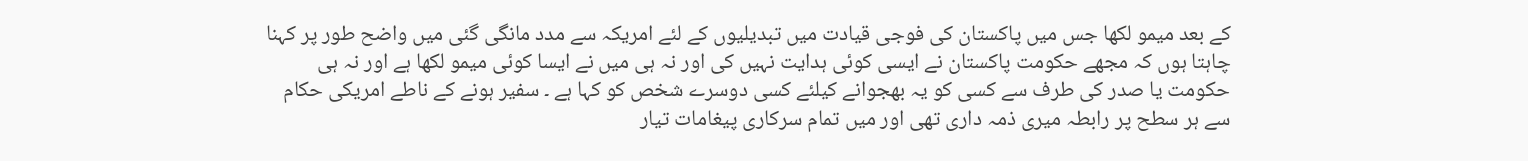کے بعد میمو لکھا جس میں پاکستان کی فوجی قیادت میں تبدیلیوں کے لئے امریکہ سے مدد مانگی گئی میں واضح طور پر کہنا چاہتا ہوں کہ مجھے حکومت پاکستان نے ایسی کوئی ہدایت نہیں کی اور نہ ہی میں نے ایسا کوئی میمو لکھا ہے اور نہ ہی حکومت یا صدر کی طرف سے کسی کو یہ بھجوانے کیلئے کسی دوسرے شخص کو کہا ہے ۔ سفیر ہونے کے ناطے امریکی حکام سے ہر سطح پر رابطہ میری ذمہ داری تھی اور میں تمام سرکاری پیغامات تیار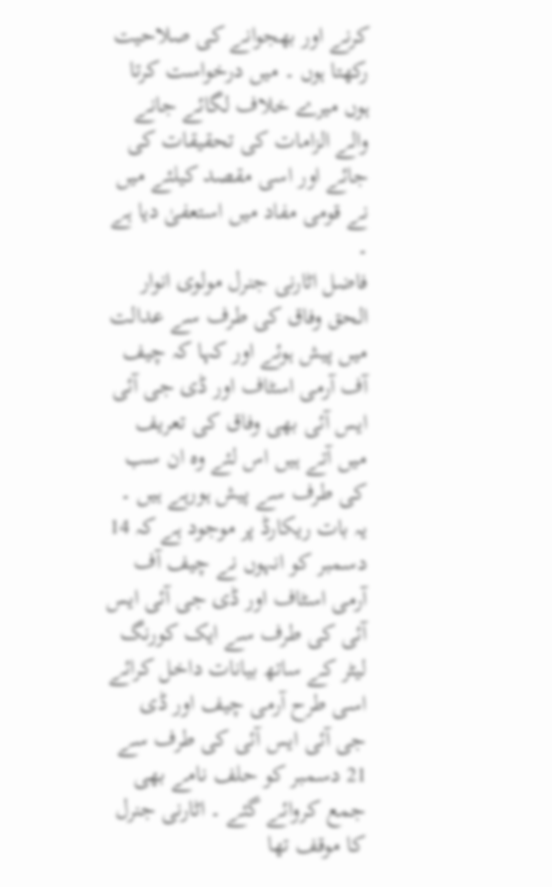کرنے اور بھجوانے کی صلاحیت رکھتا ہوں ۔ میں درخواست کرتا ہوں میرے خلاف لگائے جانے والے الزامات کی تحقیقات کی جائے اور اسی مقصد کیلئے میں نے قومی مفاد میں استعفیٰ دیا ہے ۔
فاضل اٹارنی جنرل مولوی انوار الحق وفاق کی طرف سے عدالت میں پیش ہوئے اور کہا کہ چیف آف آرمی اسٹاف اور ڈی جی آئی ایس آئی بھی وفاق کی تعریف میں آتے ہیں اس لئے وہ ان سب کی طرف سے پیش ہورہے ہیں ۔ یہ بات ریکارڈ پر موجود ہے کہ 14 دسمبر کو انہوں نے چیف آف آرمی اسٹاف اور ڈی جی آئی ایس آئی کی طرف سے ایک کورنگ لیٹر کے ساتھ بیانات داخل کرائے اسی طرح آرمی چیف اور ڈی جی آئی ایس آئی کی طرف سے 21 دسمبر کو حلف نامے بھی جمع کروائے گئے ۔ اٹارنی جنرل کا موقف تھا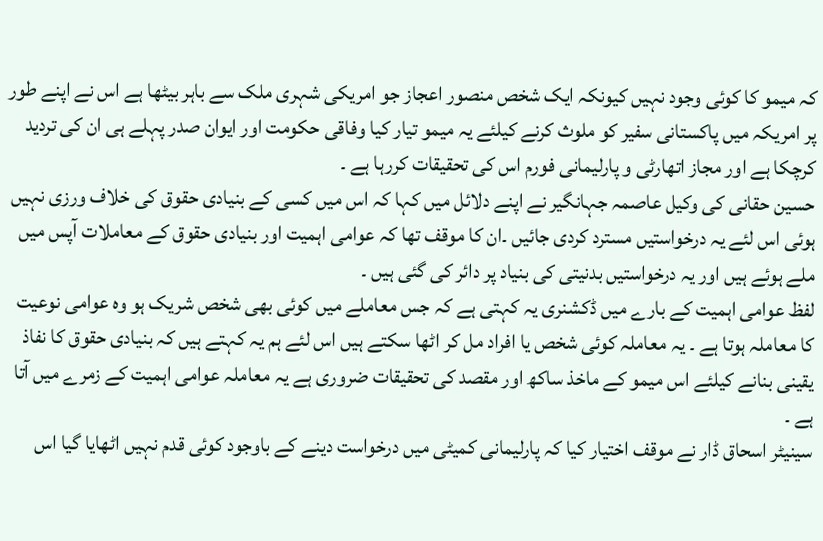کہ میمو کا کوئی وجود نہیں کیونکہ ایک شخص منصور اعجاز جو امریکی شہری ملک سے باہر بیٹھا ہے اس نے اپنے طور پر امریکہ میں پاکستانی سفیر کو ملوث کرنے کیلئے یہ میمو تیار کیا وفاقی حکومت اور ایوان صدر پہلے ہی ان کی تردید کرچکا ہے اور مجاز اتھارٹی و پارلیمانی فورم اس کی تحقیقات کررہا ہے ۔
حسین حقانی کی وکیل عاصمہ جہانگیر نے اپنے دلائل میں کہا کہ اس میں کسی کے بنیادی حقوق کی خلاف ورزی نہیں ہوئی اس لئے یہ درخواستیں مسترد کردی جائیں ۔ان کا موقف تھا کہ عوامی اہمیت اور بنیادی حقوق کے معاملات آپس میں ملے ہوئے ہیں اور یہ درخواستیں بدنیتی کی بنیاد پر دائر کی گئی ہیں ۔
لفظ عوامی اہمیت کے بارے میں ڈکشنری یہ کہتی ہے کہ جس معاملے میں کوئی بھی شخص شریک ہو وہ عوامی نوعیت کا معاملہ ہوتا ہے ۔ یہ معاملہ کوئی شخص یا افراد مل کر اٹھا سکتے ہیں اس لئے ہم یہ کہتے ہیں کہ بنیادی حقوق کا نفاذ یقینی بنانے کیلئے اس میمو کے ماخذ ساکھ اور مقصد کی تحقیقات ضروری ہے یہ معاملہ عوامی اہمیت کے زمرے میں آتا ہے ۔
سینیٹر اسحاق ڈار نے موقف اختیار کیا کہ پارلیمانی کمیٹی میں درخواست دینے کے باوجود کوئی قدم نہیں اٹھایا گیا اس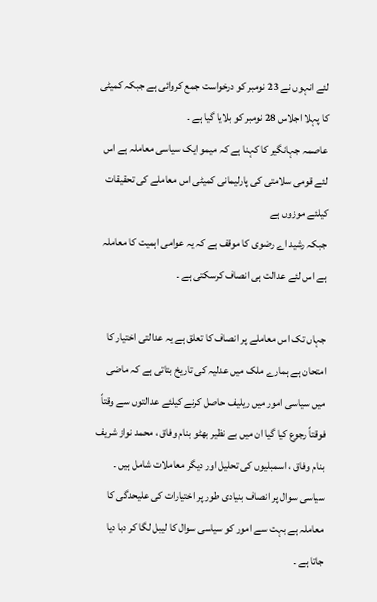لئے انہوں نے 23 نومبر کو درخواست جمع کروائی ہے جبکہ کمیٹی کا پہلا اجلاس 28 نومبر کو بلایا گیا ہے ۔
عاصمہ جہانگیر کا کہنا ہے کہ میمو ایک سیاسی معاملہ ہے اس لئے قومی سلامتی کی پارلیمانی کمیٹی اس معاملے کی تحقیقات کیلئے موزوں ہے
جبکہ رشید اے رضوی کا موقف ہے کہ یہ عوامی اہمیت کا معاملہ ہے اس لئے عدالت ہی انصاف کرسکتی ہے ۔

جہاں تک اس معاملے پر انصاف کا تعلق ہے یہ عدالتی اختیار کا امتحان ہے ہمارے ملک میں عدلیہ کی تاریخ بتاتی ہے کہ ماضی میں سیاسی امور میں ریلیف حاصل کرنے کیلئے عدالتوں سے وقتاً فوقتاً رجوع کیا گیا ان میں بے نظیر بھٹو بنام وفاق ، محمد نواز شریف بنام وفاق ، اسمبلیوں کی تحلیل اور دیگر معاملات شامل ہیں ۔
سیاسی سوال پر انصاف بنیادی طور پر اختیارات کی علیحدگی کا معاملہ ہے بہت سے امور کو سیاسی سوال کا لیبل لگا کر دبا دیا جاتا ہے ۔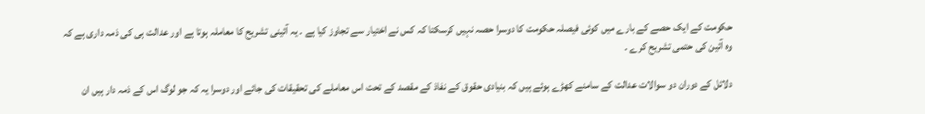حکومت کے ایک حصے کے بارے میں کوئی فیصلہ حکومت کا دوسرا حصہ نہیں کرسکتا کہ کس نے اختیار سے تجاوز کیا ہے ۔ یہ آئینی تشریح کا معاملہ ہوتا ہے اور عدالت ہی کی ذمہ داری ہے کہ وہ آئین کی حتمی تشریح کرے ۔

دلائل کے دوران دو سوالات عدالت کے سامنے کھڑے ہوئے ہیں کہ بنیادی حقوق کے نفاذ کے مقصد کے تحت اس معاملے کی تحقیقات کی جائے اور دوسرا یہ کہ جو لوگ اس کے ذمہ دار ہیں ان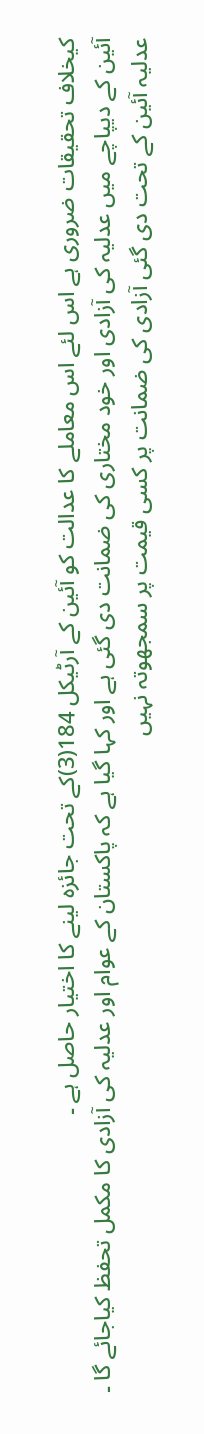کیخلاف تحقیقات ضروری ہے اس لئے اس معاملے کا عدالت کو آئین کے آرٹیکل 184(3)کے تحت جائزہ لینے کا اختیار حاصل ہے ۔
آئین کے دیپاچے میں عدلیہ کی آزادی اور خود مختاری کی ضمانت دی گئی ہے اور کہا گیا ہے کہ پاکستان کے عوام اور عدلیہ کی آزادی کا مکمل تحفظ کیاجائے گا ۔ عدلیہ آئین کے تحت دی گئی آزادی کی ضمانت پر کسی قیمت پر سمجھوتہ نہیں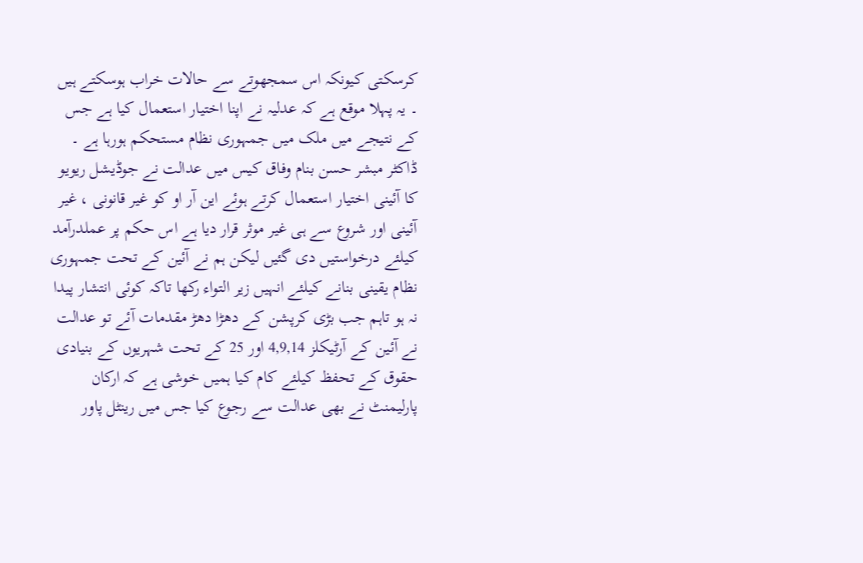کرسکتی کیونکہ اس سمجھوتے سے حالات خراب ہوسکتے ہیں ۔ یہ پہلا موقع ہے کہ عدلیہ نے اپنا اختیار استعمال کیا ہے جس کے نتیجے میں ملک میں جمہوری نظام مستحکم ہورہا ہے ۔
ڈاکٹر مبشر حسن بنام وفاق کیس میں عدالت نے جوڈیشل ریویو کا آئینی اختیار استعمال کرتے ہوئے این آر او کو غیر قانونی ، غیر آئینی اور شروع سے ہی غیر موثر قرار دیا ہے اس حکم پر عملدرآمد کیلئے درخواستیں دی گئیں لیکن ہم نے آئین کے تحت جمہوری نظام یقینی بنانے کیلئے انہیں زیر التواء رکھا تاکہ کوئی انتشار پیدا نہ ہو تاہم جب بڑی کرپشن کے دھڑا دھڑ مقدمات آئے تو عدالت نے آئین کے آرٹیکلز 4,9,14 اور 25 کے تحت شہریوں کے بنیادی حقوق کے تحفظ کیلئے کام کیا ہمیں خوشی ہے کہ ارکان پارلیمنٹ نے بھی عدالت سے رجوع کیا جس میں رینٹل پاور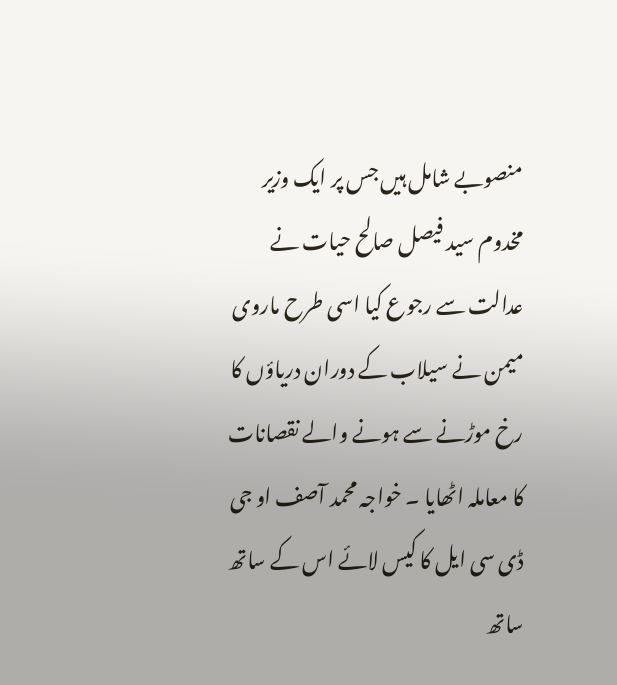منصوبے شامل ہیں جس پر ایک وزیر مخدوم سید فیصل صالح حیات نے عدالت سے رجوع کیا اسی طرح ماروی میمن نے سیلاب کے دوران دریاؤں کا رخ موڑنے سے ہونے والے نقصانات کا معاملہ اٹھایا ۔ خواجہ محمد آصف او جی ڈی سی ایل کا کیس لائے اس کے ساتھ ساتھ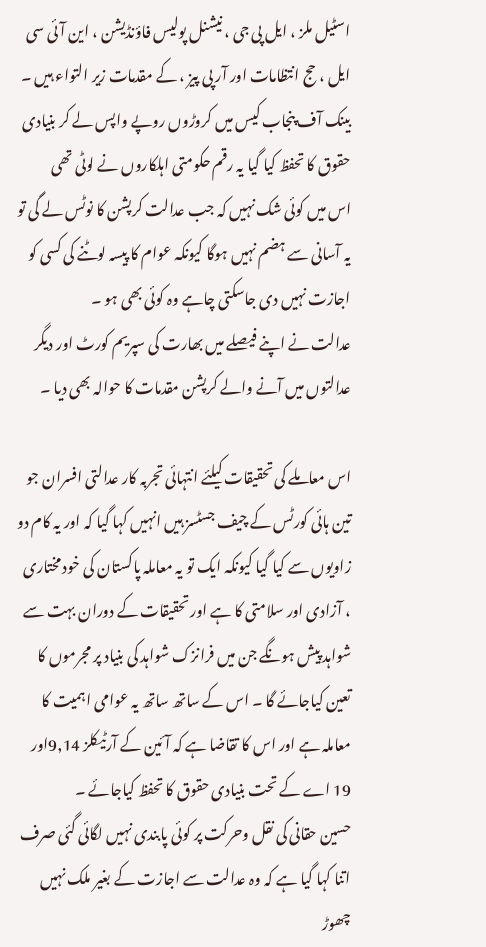اسٹیل ملز ، ایل پی جی ، نیشنل پولیس فاؤنڈیشن ، این آئی سی ایل ، حج انتظامات اور آر پی پیز ، کے مقدمات زیر التواء ہیں ۔ بینک آف پنجاب کیس میں کروڑوں روپے واپس لے کر بنیادی حقوق کا تحفظ کیا گیا یہ رقم حکومتی اہلکاروں نے لوٹی تھی
اس میں کوئی شک نہیں کہ جب عدالت کرپشن کا نوٹس لے گی تو یہ آسانی سے ہضم نہیں ہوگا کیونکہ عوام کا پیسہ لوٹنے کی کسی کو اجازت نہیں دی جاسکتی چاہے وہ کوئی بھی ہو ۔
عدالت نے اپنے فیصلے میں بھارت کی سپریم کورٹ اور دیگر عدالتوں میں آنے والے کرپشن مقدمات کا حوالہ بھی دیا ۔

اس معاملے کی تحقیقات کیلئے انتہائی تجربہ کار عدالتی افسران جو تین ہائی کورٹس کے چیف جسٹسز ہیں انہیں کہا گیا کہ اور یہ کام دو زاویوں سے کیا گیا کیونکہ ایک تو یہ معاملہ پاکستان کی خود مختاری ، آزادی اور سلامتی کا ہے اور تحقیقات کے دوران بہت سے شواہد پیش ہونگے جن میں فرانزک شواہد کی بنیاد پر مجرموں کا تعین کیاجائے گا ۔ اس کے ساتھ ساتھ یہ عوامی اہمیت کا معاملہ ہے اور اس کا تقاضا ہے کہ آئین کے آرٹیکلز 9,14اور 19 اے کے تحت بنیادی حقوق کا تحفظ کیاجائے ۔
حسین حقانی کی نقل وحرکت پر کوئی پابندی نہیں لگائی گئی صرف اتنا کہا گیا ہے کہ وہ عدالت سے اجازت کے بغیر ملک نہیں چھوڑ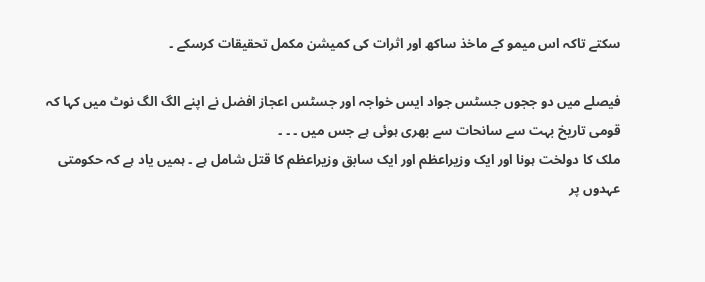سکتے تاکہ اس میمو کے ماخذ ساکھ اور اثرات کی کمیشن مکمل تحقیقات کرسکے ۔

فیصلے میں دو ججوں جسٹس جواد ایس خواجہ اور جسٹس اعجاز افضل نے اپنے الگ الگ نوٹ میں کہا کہ قومی تاریخ بہت سے سانحات سے بھری ہوئی ہے جس میں ۔ ۔ ۔
ملک کا دولخت ہونا اور ایک وزیراعظم اور ایک سابق وزیراعظم کا قتل شامل ہے ۔ ہمیں یاد ہے کہ حکومتی عہدوں پر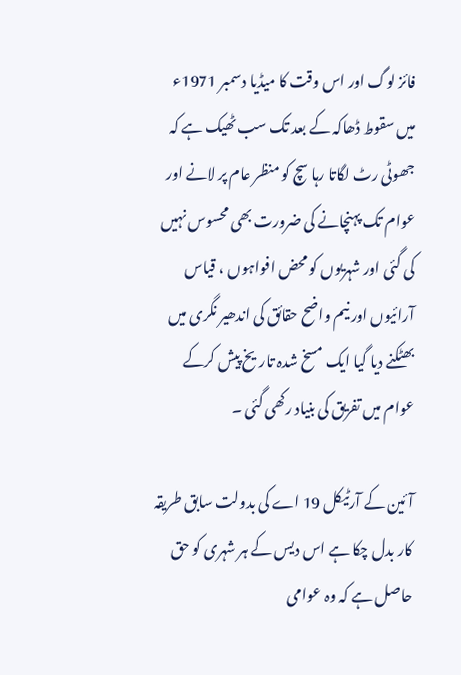فائز لوگ اور اس وقت کا میڈیا دسمبر 1971ء میں سقوط ڈھاکہ کے بعد تک سب ٹھیک ہے کہ جھوٹی رٹ لگاتا رہا سچ کو منظر عام پر لانے اور عوام تک پہنچانے کی ضرورت بھی محسوس نہیں کی گئی اور شہریوں کو محض افواہوں ، قیاس آرائیوں اور نیم واضح حقائق کی اندھیر نگری میں بھٹکنے دیا گیا ایک مسخ شدہ تاریخ پیش کرکے عوام میں تفریق کی بنیاد رکھی گئی ۔

آئین کے آرٹیکل 19 اے کی بدولت سابق طریقہ کار بدل چکا ہے اس دیس کے ہر شہری کو حق حاصل ہے کہ وہ عوامی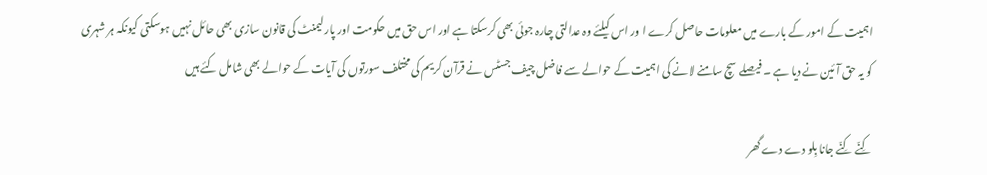اہمیت کے امور کے بارے میں معلومات حاصل کرے ا ور اس کیلئے وہ عدالتی چارہ جوئی بھی کرسکتا ہے اور اس حق میں حکومت اور پارلیمنٹ کی قانون سازی بھی حائل نہیں ہوسکتی کیونکہ ہر شہری کو یہ حق آئین نے دیا ہے ۔ فیصلے سچ سامنے لانے کی اہمیت کے حوالے سے فاضل چیف جسٹس نے قرآن کریم کی مختلف سورتوں کی آیات کے حوالے بھی شامل کئے ہیں

کِنّے کِنّے جانا بِلو دے دے گھر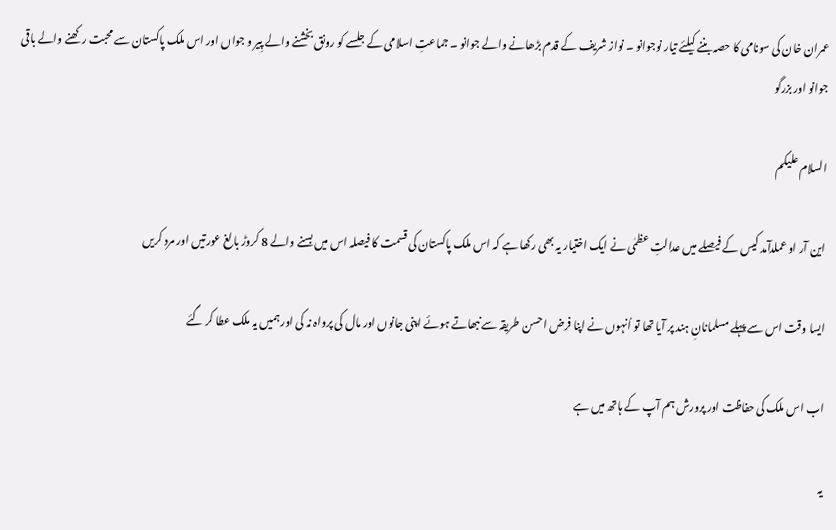عمران خان کی سونامی کا حصہ بننے کيلئے تيار نوجوانو ۔ نواز شريف کے قدم بڑھانے والے جوانو ۔ جماعتِ اسلامی کے جلسے کو رونق بخشنے والے پِير و جواں اور اس ملک پاکستان سے محبت رکھنے والے باقی جوانو اور بزرگو

السلام عليکم

اين آر او عملدآمد کيس کے فيصلے ميں عدالتِ عظمٰی نے ايک اختيار يہ بھی رکھا ہے کہ اس ملک پاکستان کی قسمت کا فيصلہ اس ميں بسنے والے 8 کروڑ بالغ عورتيں اور مرد کريں

ايسا وقت اس سے پہلے مسلمانانِ ہند پر آيا تھا تو اُنہوں نے اپنا فرض احسن طريقہ سے نبھاتے ہوئے اپنی جانوں اور مال کی پرواہ نہ کی اور ہميں يہ ملک عطا کر گئے

اب اس ملک کی حفاظت اور پرورش ہم آپ کے ہاتھ ميں ہے

يہ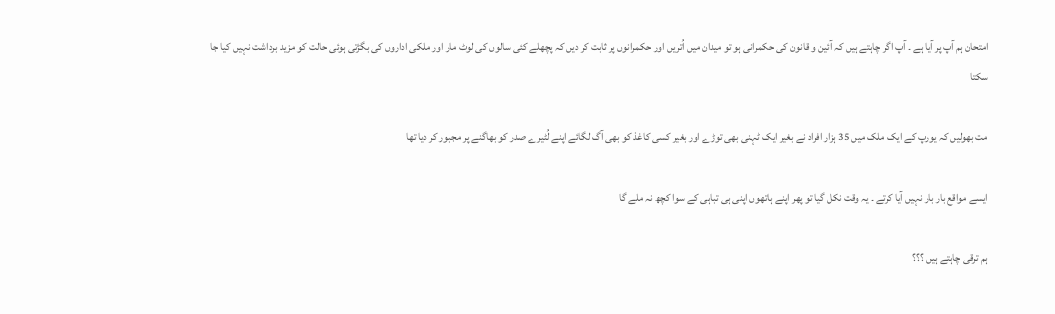امتحان ہم آپ پر آيا ہے ۔ آپ اگر چاہتے ہيں کہ آئين و قانون کی حکمرانی ہو تو ميدان ميں اُتريں اور حکمرانوں پر ثابت کر ديں کہ پچھلے کئی سالوں کی لوٹ مار اور ملکی اداروں کی بگڑتی ہوئی حالت کو مزيد برداشت نہيں کيا جا سکتا

مت بھوليں کہ يورپ کے ايک ملک ميں 35 ہزار افراد نے بغير ايک ٹہنی بھی توڑے اور بغير کسی کاغذ کو بھی آگ لگائے اپنے لُٹيرے صدر کو بھاگنے پر مجبور کر ديا تھا

ايسے مواقع بار بار نہيں آيا کرتے ۔ يہ وقت نکل گيا تو پھر اپنے ہاتھوں اپنی ہی تباہی کے سوا کچھ نہ ملے گا

ہم ترقی چاہتے ہيں ؟؟؟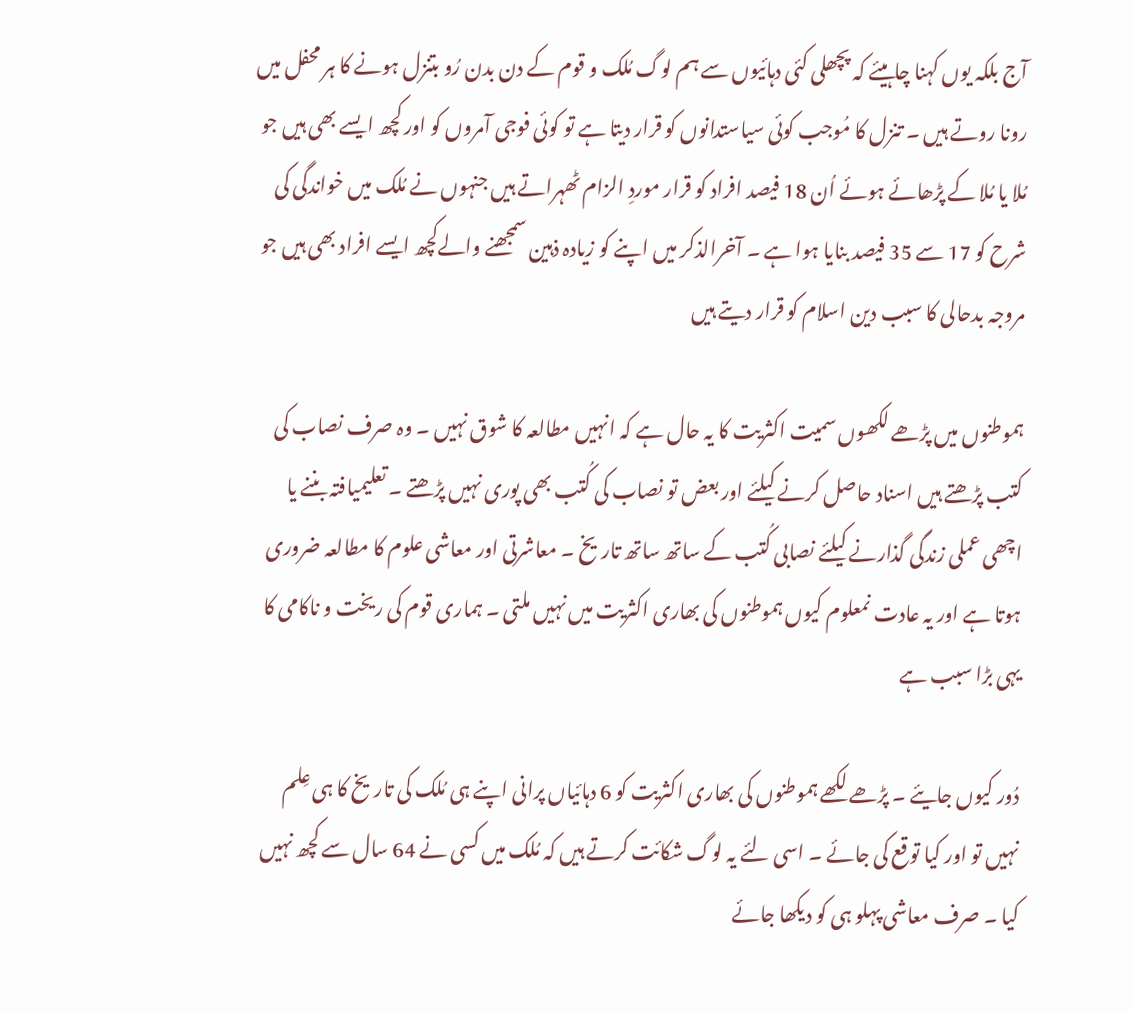آج بلکہ يوں کہنا چاہيئے کہ پچھلی کئی دہائيوں سے ہم لوگ مُلک و قوم کے دن بدن رُو بتنزل ہونے کا ہر محفل ميں رونا روتے ہيں ۔ تنزل کا مُوجب کوئی سياستدانوں کو قرار ديتا ہے تو کوئی فوجی آمروں کو اور کچھ ايسے بھی ہيں جو مُلا يا مُلا کے پڑھائے ہوئے اُن 18 فيصد افراد کو قرار موردِ الزام ٹھہراتے ہيں جنہوں نے مُلک ميں خواندگی کی شرح کو 17 سے 35 فيصد بنايا ہوا ہے ۔ آخرالذکر ميں اپنے کو زيادہ ذہين سمجھنے والےکچھ ايسے افراد بھی ہيں جو مروجہ بدحالی کا سبب دين اسلام کو قرار ديتے ہيں

ہموطنوں ميں پڑھے لکھوں سميت اکثريت کا يہ حال ہے کہ انہيں مطالعہ کا شوق نہيں ۔ وہ صرف نصاب کی کتب پڑھتے ہيں اسناد حاصل کرنے کيلئے اور بعض تو نصاب کی کُتب بھی پوری نہيں پڑھتے ۔ تعليميافتہ بننے يا اچھی عملی زندگی گذارنے کيلئے نصابی کُتب کے ساتھ ساتھ تاريخ ۔ معاشرتی اور معاشی علوم کا مطالعہ ضروری ہوتا ہے اور يہ عادت نمعلوم کيوں ہموطنوں کی بھاری اکثريت ميں نہيں ملتی ۔ ہماری قوم کی ريخت و ناکامی کا يہی بڑا سبب ہے

دُور کيوں جايئے ۔ پڑھے لکھے ہموطنوں کی بھاری اکثريت کو 6 دہائياں پرانی اپنے ہی مُلک کی تاريخ کا ہی عِلم نہيں تو اور کيا توقع کی جائے ۔ اسی لئے يہ لوگ شکائت کرتے ہيں کہ مُلک ميں کسی نے 64 سال سے کچھ نہيں کيا ۔ صرف معاشی پہلو ہی کو ديکھا جائے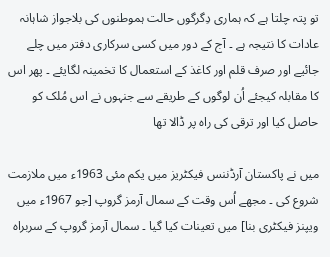تو پتہ چلتا ہے کہ ہماری دِگرگوں حالت ہموطنوں کی بلاجواز شاہانہ عادات کا نتيجہ ہے ۔ آج کے دور ميں کسی سرکاری دفتر ميں چلے جائيے اور صرف قلم اور کاغذ کے استعمال کا تخمينہ لگايئے ۔ پھر اس کا مقابلہ کيجئے اُن لوگوں کے طريقے سے جنہوں نے اس مُلک کو حاصل کيا اور ترقی کی راہ پر ڈالا تھا

ميں نے پاکستان آرڈننس فيکٹريز ميں يکم مئی 1963ء ميں ملازمت شروع کی ۔ مجھے اُس وقت کے سمال آرمز گروپ [جو 1967ء ميں ويپنز فيکٹری بنا] ميں تعينات کيا گيا ۔ سمال آرمز گروپ کے سربراہ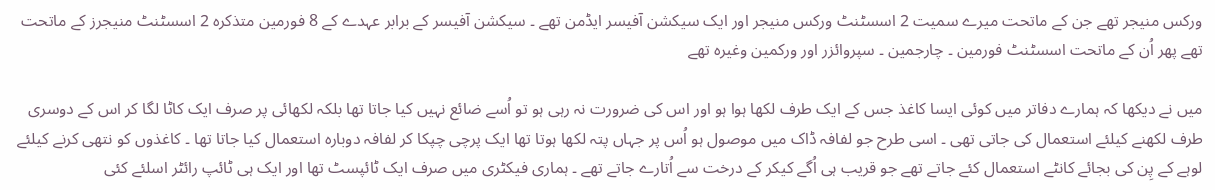ورکس منيجر تھے جن کے ماتحت ميرے سميت 2 اسسٹنٹ ورکس منيجر اور ايک سيکشن آفيسر ايڈمن تھے ۔ سيکشن آفيسر کے برابر عہدے کے 8 فورمين متذکرہ 2 اسسٹنٹ منيجرز کے ماتحت تھے پھر اُن کے ماتحت اسسٹنٹ فورمين ۔ چارجمين ۔ سپروائزر اور ورکمين وغيرہ تھے

ميں نے ديکھا کہ ہمارے دفاتر ميں کوئی ايسا کاغذ جس کے ايک طرف لکھا ہوا ہو اور اس کی ضرورت نہ رہی ہو تو اُسے ضائع نہيں کيا جاتا تھا بلکہ لکھائی پر صرف ايک کاٹا لگا کر اس کے دوسری طرف لکھنے کيلئے استعمال کی جاتی تھی ۔ اسی طرح جو لفافہ ڈاک ميں موصول ہو اُس پر جہاں پتہ لکھا ہوتا تھا ايک پرچی چپکا کر لفافہ دوبارہ استعمال کيا جاتا تھا ۔ کاغذوں کو نتھی کرنے کيلئے لوہے کے پِن کی بجائے کانٹے استعمال کئے جاتے تھے جو قريب ہی اُگے کيکر کے درخت سے اُتارے جاتے تھے ۔ ہماری فيکٹری ميں صرف ايک ٹائپسٹ تھا اور ايک ہی ٹائپ رائٹر اسلئے کئی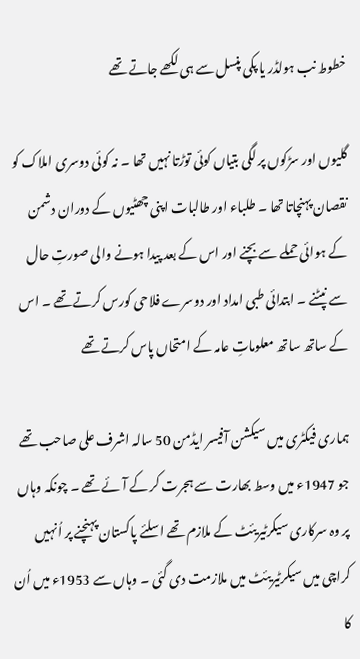خطوط نب ہولڈر يا پکی پنسل سے ہی لکھے جاتے تھے

گليوں اور سڑکوں پر لگی بتياں کوئی توڑتا نہيں تھا ۔ نہ کوئی دوسری املاک کو نقصان پہنچاتا تھا ۔ طلباء اور طالبات اپنی چھٹيوں کے دوران دشمن کے ہوائی حملے سے بچنے اور اس کے بعد پيدا ہونے والی صورتِ حال سے نپٹنے ۔ ابتدائی طبی امداد اور دوسرے فلاحی کورس کرتے تھے ۔ اس کے ساتھ ساتھ معلوماتِ عامہ کے امتحاں پاس کرتے تھے

ہماری فيکٹری ميں سيکشن آفيسر ايڈمن 50 سالہ اشرف علی صاحب تھے جو 1947ء ميں وسط بھارت سے ہجرت کر کے آئے تھے ۔ چونکہ وہاں پر وہ سرکاری سيکرٹيريئٹ کے ملازم تھے اسلئے پاکستان پہنچنے پر اُنہيں کراچی ميں سيکرٹيريئٹ ميں ملازمت دی گئی ۔ وہاں سے 1953ء ميں اُن کا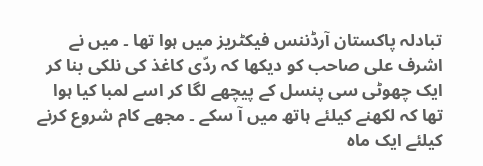تبادلہ پاکستان آرڈننس فيکٹريز ميں ہوا تھا ۔ ميں نے اشرف علی صاحب کو ديکھا کہ ردّی کاغذ کی نلکی بنا کر ايک چھوٹی سی پنسل کے پيچھے لگا کر اسے لمبا کيا ہوا تھا کہ لکھنے کيلئے ہاتھ ميں آ سکے ۔ مجھے کام شروع کرنے کيلئے ايک ماہ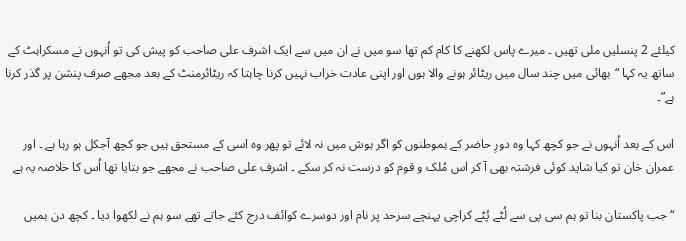کيلئے 2 پنسليں ملی تھيں ۔ ميرے پاس لکھنے کا کام کم تھا سو ميں نے ان ميں سے ايک اشرف علی صاحب کو پيش کی تو اُنہوں نے مسکراہٹ کے ساتھ يہ کہا “بھائی ميں چند سال ميں ريٹائر ہونے والا ہوں اور اپنی عادت خراب نہيں کرنا چاہتا کہ ريٹائرمنٹ کے بعد مجھے صرف پنشن پر گذر کرنا ہے”۔

اس کے بعد اُنہوں نے جو کچھ کہا وہ دورِ حاضر کے ہموطنوں کو اگر ہوش ميں نہ لائے تو پھر وہ اسی کے مستحق ہيں جو کچھ آجکل ہو رہا ہے ۔ اور عمران خان تو کيا شايد کوئی فرشتہ بھی آ کر اس مُلک و قوم کو درست نہ کر سکے ۔ اشرف علی صاحب نے مجھے جو بتايا تھا اُس کا خلاصہ يہ ہے

“جب پاکستان بنا تو ہم سی پی سے لُٹے پُٹے کراچی پہنچے سرحد پر نام اور دوسرے کوائف درج کئے جاتے تھے سو ہم نے لکھوا ديا ۔ کچھ دن ہميں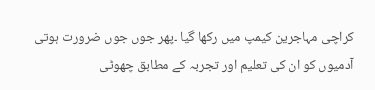کراچی مہاجرين کيمپ ميں رکھا گيا ۔پھر جوں جوں ضرورت ہوتی آدميوں کو ان کی تعليم اور تجربہ کے مطابق چھوٹی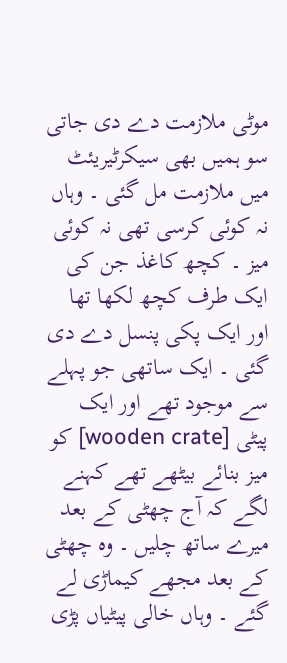موٹی ملازمت دے دی جاتی سو ہميں بھی سيکرٹيريئٹ ميں ملازمت مل گئی ۔ وہاں نہ کوئی کرسی تھی نہ کوئی ميز ۔ کچھ کاغذ جن کی ايک طرف کچھ لکھا تھا اور ايک پکی پنسل دے دی گئی ۔ ايک ساتھی جو پہلے سے موجود تھے اور ايک پيٹی [wooden crate] کو ميز بنائے بيٹھے تھے کہنے لگے کہ آج چھٹی کے بعد ميرے ساتھ چليں ۔ وہ چھٹی کے بعد مجھے کيماڑی لے گئے ۔ وہاں خالی پيٹياں پڑی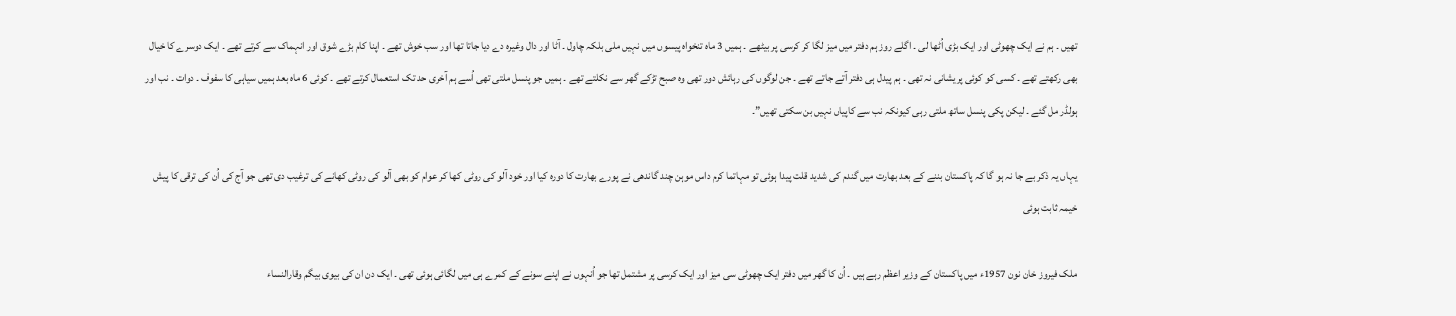تھيں ۔ ہم نے ايک چھوٹی اور ايک بڑی اُٹھا لی ۔ اگلے روز ہم دفتر ميں ميز لگا کر کرسی پر بيٹھے ۔ ہميں 3 ماہ تنخواہ پيسوں ميں نہيں ملی بلکہ چاول ۔ آٹا اور دال وغيرہ دے ديا جاتا تھا اور سب خوش تھے ۔ اپنا کام بڑے شوق اور انہماک سے کرتے تھے ۔ ايک دوسرے کا خيال بھی رکھتے تھے ۔ کسی کو کوئی پريشانی نہ تھی ۔ ہم پيدل ہی دفتر آتے جاتے تھے ۔ جن لوگوں کی رہائش دور تھی وہ صبح تڑکے گھر سے نکلتے تھے ۔ ہميں جو پنسل ملتی تھی اُسے ہم آخری حد تک استعمال کرتے تھے ۔ کوئی 6 ماہ بعد ہميں سياہی کا سفوف ۔ دوات ۔ نب اور ہولڈر مل گئے ۔ ليکن پکی پنسل ساتھ ملتی رہی کيونکہ نب سے کاپياں نہيں بن سکتی تھيں”۔

يہاں يہ ذکر بے جا نہ ہو گا کہ پاکستان بننے کے بعد بھارت ميں گندم کی شديد قلت پيدا ہوئی تو مہاتما کرم داس موہن چند گاندھی نے پورے بھارت کا دورہ کيا اور خود آلو کی روٹی کھا کر عوام کو بھی آلو کی روٹی کھانے کی ترغيب دی تھی جو آج کی اُن کی ترقی کا پيش خيمہ ثابت ہوئی

ملک فيروز خان نون 1957ء ميں پاکستان کے وزير اعظم رہے ہيں ۔ اُن کا گھر ميں دفتر ايک چھوٹی سی ميز اور ايک کرسی پر مشتمل تھا جو اُنہوں نے اپنے سونے کے کمرے ہی ميں لگائی ہوئی تھی ۔ ايک دن ان کی بيوی بيگم وقارالنساء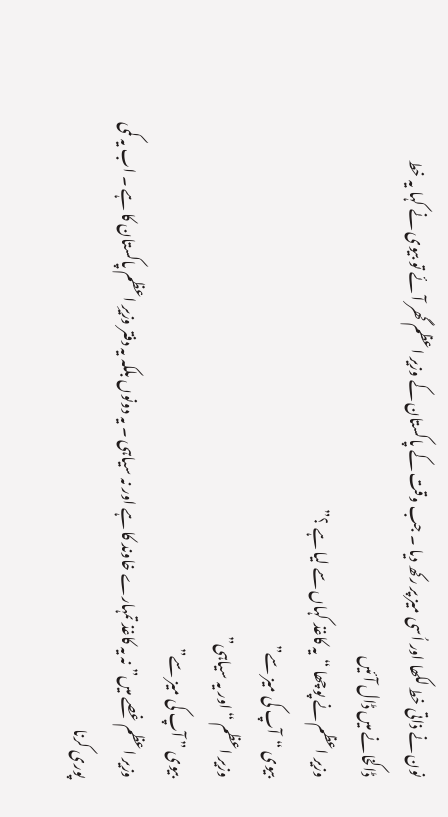نون نے ذاتی خط لکھا اور اُسی ميز پر رکھ ديا ۔ جب وقت کے پاکستان کے وزير اعظم گھر آئے تو بيوی نے کہا يہ خط ڈاکخانے ميں ڈال آئيں
وزير اعظم نے پوچھا “يہ کاغذ کہاں سے ليا ہے ؟”
بيوی “آپ کی ميز سے”
وزير اعظم “اور يہ سياہی”
بيوی ” آپ کی ميز سے”
وزير اعظم غصے ميں” نہ يہ کاغذ تمہارے خاوند کا ہے اور نہ سياہی ۔ يہ دونوں بلکہ يہ دفتر وزيرِ اعظم پاکستان کا ہے ۔ اب يہ کمی پوری کرنا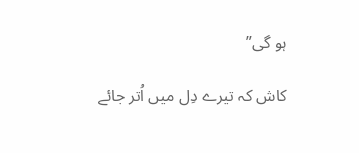ہو گی”

کاش کہ تيرے دِل ميں اُتر جائے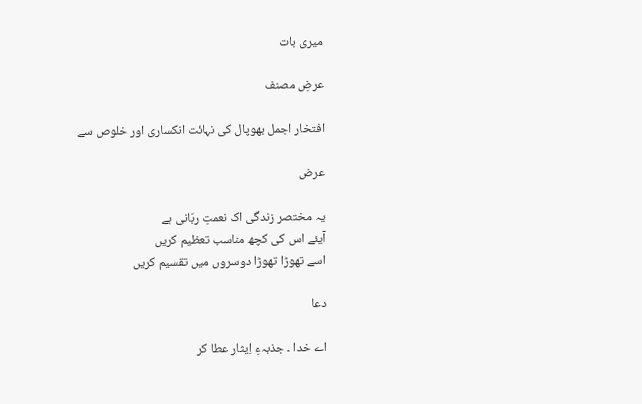ميری بات

عرضِ مصنف

افتخار اجمل بھوپال کی نہائت انکساری اور خلوص سے

عرض

يہ مختصر زندگی اک نعمتِ ربّانی ہے
آيئے اس کی کچھ مناسب تعظيم کريں
اسے تھوڑا تھوڑا دوسروں ميں تقسيم کريں

دعا

اے خدا ۔ جذبہءِ اِيثار عطا کر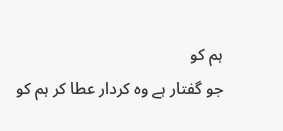ہم کو
جو گفتار ہے وہ کردار عطا کر ہم کو